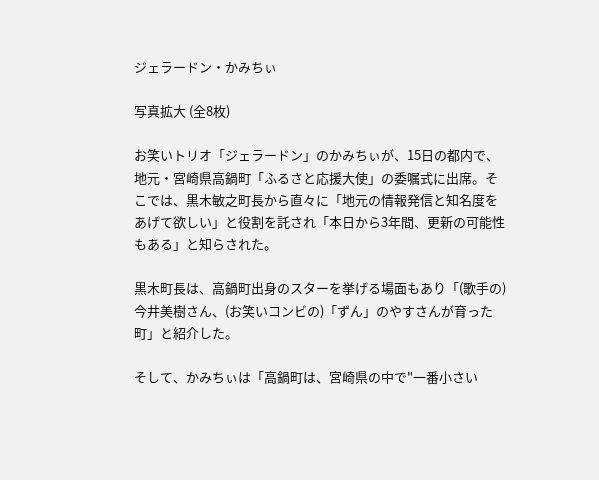ジェラードン・かみちぃ

写真拡大 (全8枚)

お笑いトリオ「ジェラードン」のかみちぃが、15日の都内で、地元・宮崎県高鍋町「ふるさと応援大使」の委嘱式に出席。そこでは、黒木敏之町長から直々に「地元の情報発信と知名度をあげて欲しい」と役割を託され「本日から3年間、更新の可能性もある」と知らされた。

黒木町長は、高鍋町出身のスターを挙げる場面もあり「(歌手の)今井美樹さん、(お笑いコンビの)「ずん」のやすさんが育った町」と紹介した。

そして、かみちぃは「高鍋町は、宮崎県の中で"一番小さい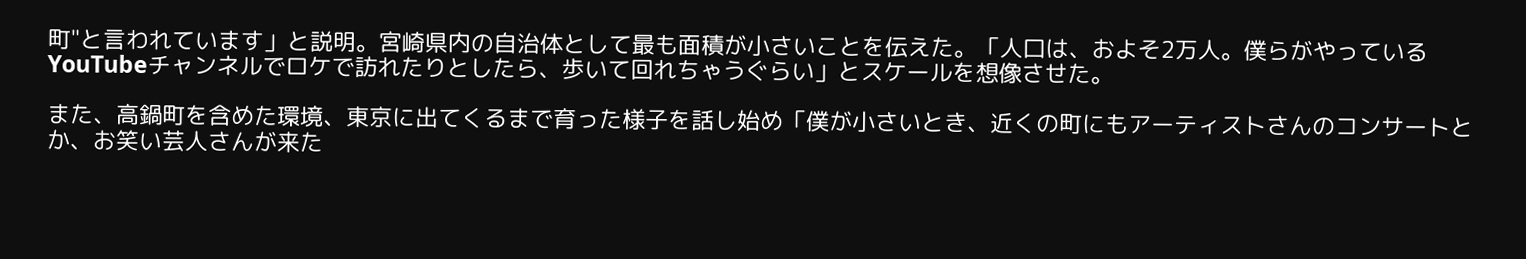町"と言われています」と説明。宮崎県内の自治体として最も面積が小さいことを伝えた。「人口は、およそ2万人。僕らがやっているYouTubeチャンネルでロケで訪れたりとしたら、歩いて回れちゃうぐらい」とスケールを想像させた。

また、高鍋町を含めた環境、東京に出てくるまで育った様子を話し始め「僕が小さいとき、近くの町にもアーティストさんのコンサートとか、お笑い芸人さんが来た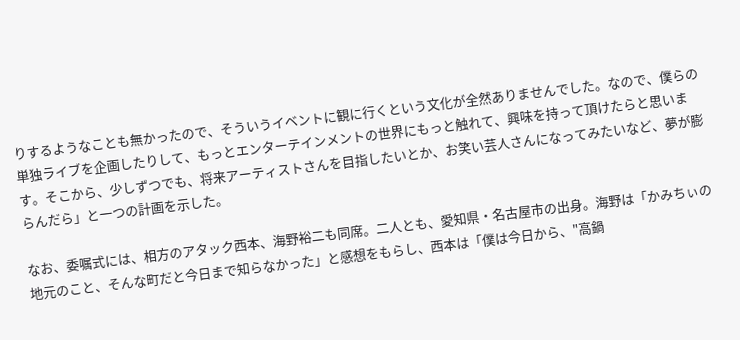りするようなことも無かったので、そういうイベントに観に行くという文化が全然ありませんでした。なので、僕らの単独ライブを企画したりして、もっとエンターテインメントの世界にもっと触れて、興味を持って頂けたらと思います。そこから、少しずつでも、将来アーティストさんを目指したいとか、お笑い芸人さんになってみたいなど、夢が膨らんだら」と一つの計画を示した。

なお、委嘱式には、相方のアタック西本、海野裕二も同席。二人とも、愛知県・名古屋市の出身。海野は「かみちぃの地元のこと、そんな町だと今日まで知らなかった」と感想をもらし、西本は「僕は今日から、"高鍋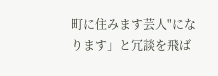町に住みます芸人"になります」と冗談を飛ば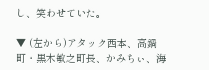し、笑わせていた。

▼ (左から)アタック西本、高鍋町・黒木敏之町長、かみちぃ、海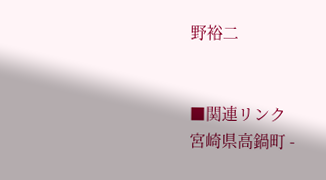野裕二


■関連リンク
宮崎県高鍋町 -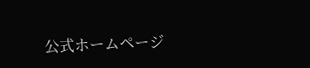公式ホームページ